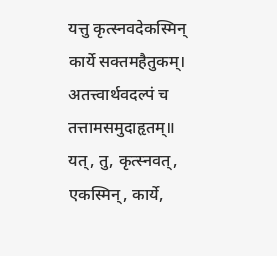यत्तु कृत्स्नवदेकस्मिन् कार्ये सक्तमहैतुकम्।
अतत्त्वार्थवदल्पं च तत्तामसमुदाहृतम्॥
यत्, तु, कृत्स्नवत्, एकस्मिन्, कार्ये,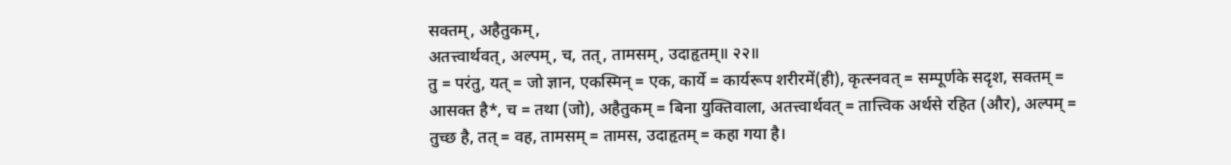सक्तम्, अहैतुकम्,
अतत्त्वार्थवत्, अल्पम्, च, तत्, तामसम्, उदाहृतम्॥ २२॥
तु = परंतु, यत् = जो ज्ञान, एकस्मिन् = एक, कार्ये = कार्यरूप शरीरमें(ही), कृत्स्नवत् = सम्पूर्णके सदृश, सक्तम् = आसक्त है*, च = तथा (जो), अहैतुकम् = बिना युक्तिवाला, अतत्त्वार्थवत् = तात्त्विक अर्थसे रहित (और), अल्पम् = तुच्छ है, तत् = वह, तामसम् = तामस, उदाहृतम् = कहा गया है।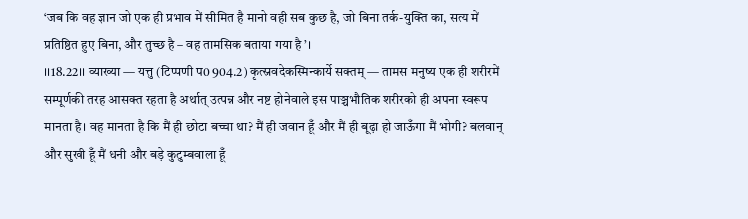‘जब कि वह ज्ञान जो एक ही प्रभाव में सीमित है मानो वही सब कुछ है, जो बिना तर्क-युक्ति का, सत्य में प्रतिष्ठित हुए बिना, और तुच्छ है – वह तामसिक बताया गया है’।
।।18.22।। व्याख्या — यत्तु (टिप्पणी प0 904.2) कृत्स्नवदेकस्मिन्कार्ये सक्तम् — तामस मनुष्य एक ही शरीरमें सम्पूर्णकी तरह आसक्त रहता है अर्थात् उत्पन्न और नष्ट होनेवाले इस पाञ्चभौतिक शरीरको ही अपना स्वरूप मानता है। वह मानता है कि मैं ही छोटा बच्चा था? मैं ही जवान हूँ और मैं ही बूढ़ा हो जाऊँगा मैं भोगी? बलवान् और सुखी हूँ मैं धनी और बड़े कुटुम्बवाला हूँ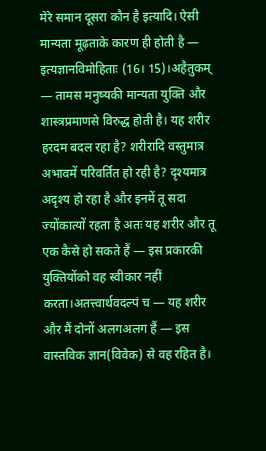मेरे समान दूसरा कौन है इत्यादि। ऐसी मान्यता मूढ़ताके कारण ही होती है — इत्यज्ञानविमोहिताः (16। 15)।अहैतुकम् — तामस मनुष्यकी मान्यता युक्ति और शास्त्रप्रमाणसे विरुद्ध होती है। यह शरीर हरदम बदल रहा है? शरीरादि वस्तुमात्र अभावमें परिवर्तित हो रही है? दृश्यमात्र अदृश्य हो रहा है और इनमें तू सदा ज्योंकात्यों रहता है अतः यह शरीर और तू एक कैसे हो सकते हैं — इस प्रकारकी युक्तियोंको वह स्वीकार नहीं करता।अतत्त्वार्थवदल्पं च — यह शरीर और मैं दोनों अलगअलग हैं — इस वास्तविक ज्ञान(विवेक) से वह रहित है।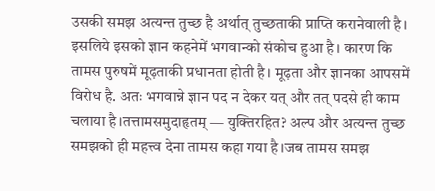उसकी समझ अत्यन्त तुच्छ है अर्थात् तुच्छताकी प्राप्ति करानेवाली है। इसलिये इसको ज्ञान कहनेमें भगवान्को संकोच हुआ है। कारण कि तामस पुरुषमें मूढ़ताकी प्रधानता होती है। मूढ़ता और ज्ञानका आपसमें विरोध है. अतः भगवान्ने ज्ञान पद न देकर यत् और तत् पदसे ही काम चलाया है।तत्तामसमुदाहृतम् — युक्तिरहित? अल्प और अत्यन्त तुच्छ समझको ही महत्त्व देना तामस कहा गया है।जब तामस समझ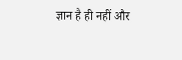ज्ञान है ही नहीं और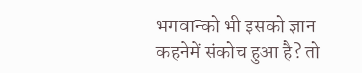भगवान्को भी इसको ज्ञान कहनेमें संकोच हुआ है? तो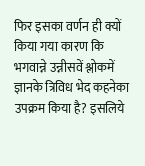फिर इसका वर्णन ही क्यों किया गया कारण कि भगवान्ने उन्नीसवें श्लोकमें ज्ञानके त्रिविध भेद कहनेका उपक्रम किया है? इसलिये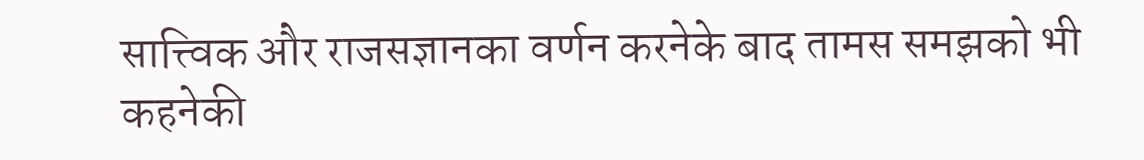सात्त्विक और राजसज्ञानका वर्णन करनेके बाद तामस समझको भी कहनेकी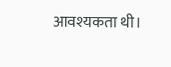आवश्यकता थी।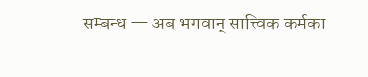सम्बन्ध — अब भगवान् सात्त्विक कर्मका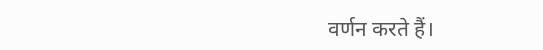वर्णन करते हैं।